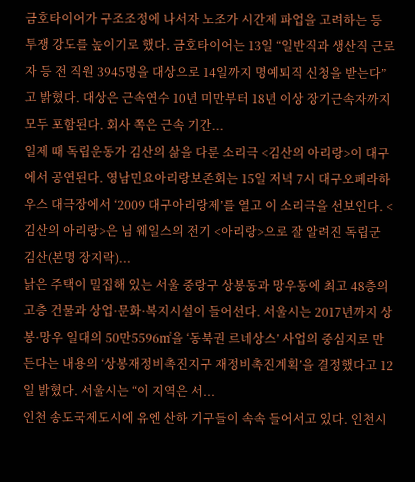금호타이어가 구조조정에 나서자 노조가 시간제 파업을 고려하는 등 투쟁 강도를 높이기로 했다. 금호타이어는 13일 “일반직과 생산직 근로자 등 전 직원 3945명을 대상으로 14일까지 명예퇴직 신청을 받는다”고 밝혔다. 대상은 근속연수 10년 미만부터 18년 이상 장기근속자까지 모두 포함된다. 회사 쪽은 근속 기간...
일제 때 독립운동가 김산의 삶을 다룬 소리극 <김산의 아리랑>이 대구에서 공연된다. 영남민요아리랑보존회는 15일 저녁 7시 대구오페라하우스 대극장에서 ‘2009 대구아리랑제’를 열고 이 소리극을 선보인다. <김산의 아리랑>은 님 웨일스의 전기 <아리랑>으로 잘 알려진 독립군 김산(본명 장지락)...
낡은 주택이 밀집해 있는 서울 중랑구 상봉동과 망우동에 최고 48층의 고층 건물과 상업·문화·복지시설이 들어선다. 서울시는 2017년까지 상봉·망우 일대의 50만5596㎡을 ‘동북권 르네상스’ 사업의 중심지로 만든다는 내용의 ‘상봉재정비촉진지구 재정비촉진계획’을 결정했다고 12일 밝혔다. 서울시는 “이 지역은 서...
인천 송도국제도시에 유엔 산하 기구들이 속속 들어서고 있다. 인천시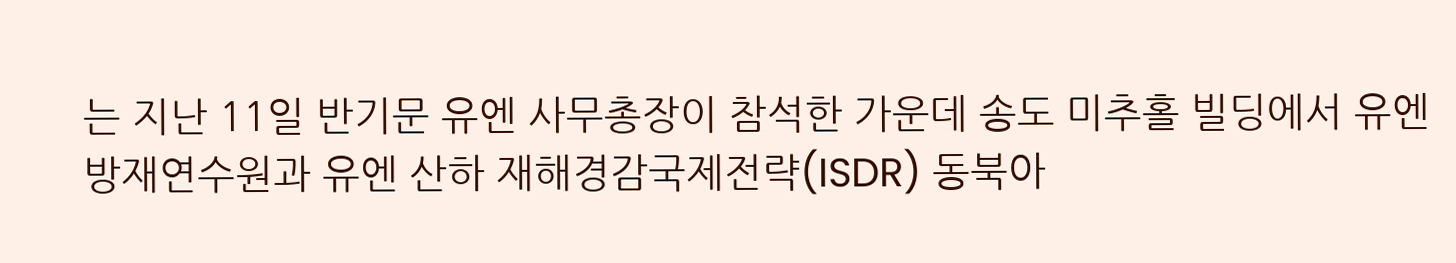는 지난 11일 반기문 유엔 사무총장이 참석한 가운데 송도 미추홀 빌딩에서 유엔 방재연수원과 유엔 산하 재해경감국제전략(ISDR) 동북아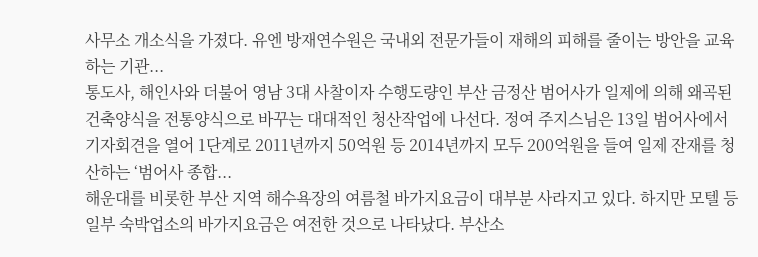사무소 개소식을 가졌다. 유엔 방재연수원은 국내외 전문가들이 재해의 피해를 줄이는 방안을 교육하는 기관...
통도사, 해인사와 더불어 영남 3대 사찰이자 수행도량인 부산 금정산 범어사가 일제에 의해 왜곡된 건축양식을 전통양식으로 바꾸는 대대적인 청산작업에 나선다. 정여 주지스님은 13일 범어사에서 기자회견을 열어 1단계로 2011년까지 50억원 등 2014년까지 모두 200억원을 들여 일제 잔재를 청산하는 ‘범어사 종합...
해운대를 비롯한 부산 지역 해수욕장의 여름철 바가지요금이 대부분 사라지고 있다. 하지만 모텔 등 일부 숙박업소의 바가지요금은 여전한 것으로 나타났다. 부산소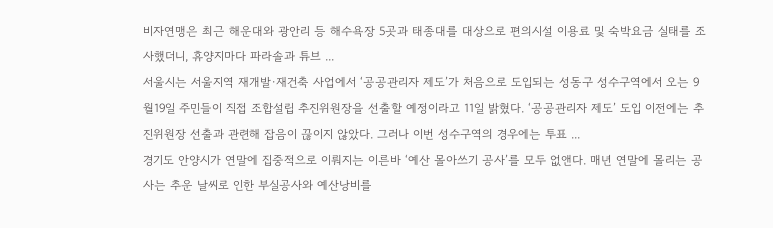비자연맹은 최근 해운대와 광안리 등 해수욕장 5곳과 태종대를 대상으로 편의시설 이용료 및 숙박요금 실태를 조사했더니, 휴양지마다 파라솔과 튜브 ...
서울시는 서울지역 재개발·재건축 사업에서 ‘공공관리자 제도’가 처음으로 도입되는 성동구 성수구역에서 오는 9월19일 주민들이 직접 조합설립 추진위원장을 선출할 예정이라고 11일 밝혔다. ‘공공관리자 제도’ 도입 이전에는 추진위원장 선출과 관련해 잡음이 끊이지 않았다. 그러나 이번 성수구역의 경우에는 투표 ...
경기도 안양시가 연말에 집중적으로 이뤄지는 이른바 ‘예산 몰아쓰기 공사’를 모두 없앤다. 매년 연말에 몰리는 공사는 추운 날씨로 인한 부실공사와 예산낭비를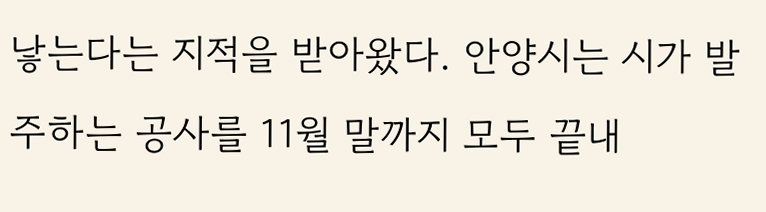낳는다는 지적을 받아왔다. 안양시는 시가 발주하는 공사를 11월 말까지 모두 끝내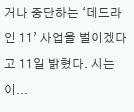거나 중단하는 ‘데드라인 11’ 사업을 벌이겠다고 11일 밝혔다. 시는 이...